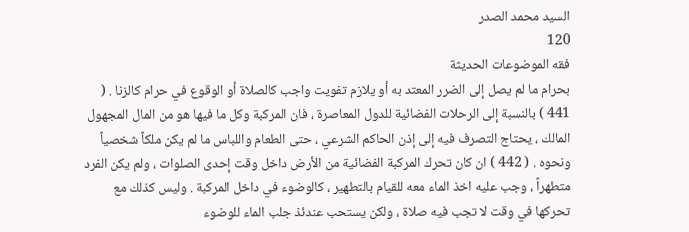السيد محمد الصدر
120
فقه الموضوعات الحديثة
بحرام ما لم يصل إلى الضرر المعتد به أو يلازم تفويت واجب كالصلاة أو الوقوع في حرام كالزنا . ( 441 ) بالنسبة إلى الرحلات الفضائية للدول المعاصرة ، فان المركبة وكل ما فيها هو من المال المجهول المالك ، يحتاج التصرف فيه إلى إذن الحاكم الشرعي ، حتى الطعام واللباس ما لم يكن ملكاً شخصياً ونحوه . ( 442 ) ان كان تحرك المركبة الفضائية من الأرض داخل وقت إحدى الصلوات ، ولم يكن الفرد متطهراً ، وجب عليه اخذ الماء معه للقيام بالتطهير ، كالوضوء في داخل المركبة . وليس كذلك مع تحركها في وقت لا تجب فيه صلاة ، ولكن يستحب عندئذ جلب الماء للوضوء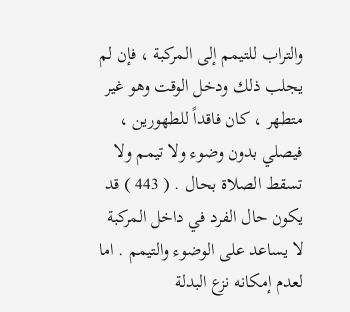والتراب للتيمم إلى المركبة ، فإن لم يجلب ذلك ودخل الوقت وهو غير متطهر ، كان فاقداً للطهورين ، فيصلي بدون وضوء ولا تيمم ولا تسقط الصلاة بحال . ( 443 ) قد يكون حال الفرد في داخل المركبة لا يساعد على الوضوء والتيمم . اما لعدم إمكانه نزع البدلة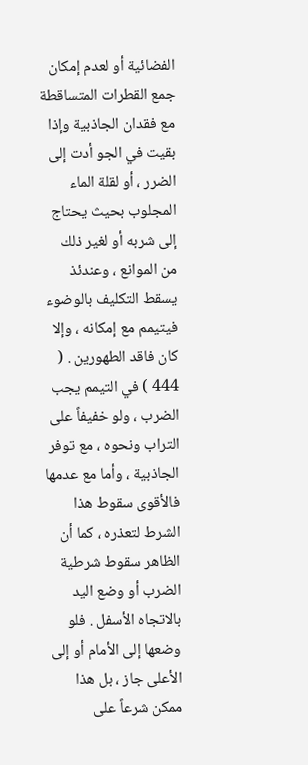الفضائية أو لعدم إمكان جمع القطرات المتساقطة مع فقدان الجاذبية وإذا بقيت في الجو أدت إلى الضرر ، أو لقلة الماء المجلوب بحيث يحتاج إلى شربه أو لغير ذلك من الموانع ، وعندئذ يسقط التكليف بالوضوء فيتيمم مع إمكانه ، وإلا كان فاقد الطهورين . ( 444 ) في التيمم يجب الضرب ، ولو خفيفاً على التراب ونحوه ، مع توفر الجاذبية ، وأما مع عدمها فالأقوى سقوط هذا الشرط لتعذره ، كما أن الظاهر سقوط شرطية الضرب أو وضع اليد بالاتجاه الأسفل . فلو وضعها إلى الأمام أو إلى الأعلى جاز ، بل هذا ممكن شرعاً على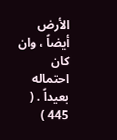الأرض أيضاً ، وان كان احتماله بعيداً . ( 445 )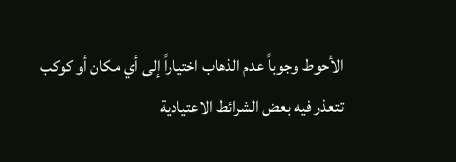الأحوط وجوباً عدم الذهاب اختياراً إلى أي مكان أو كوكب تتعذر فيه بعض الشرائط الاعتيادية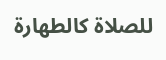للصلاة كالطهارة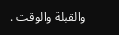والقبلة والوقت .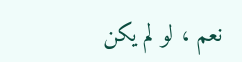نعم ، لو لم يكن